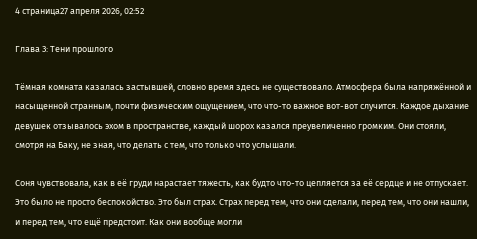4 страница27 апреля 2026, 02:52

Глава 3: Тени прошлого

Тёмная комната казалась застывшей, словно время здесь не существовало. Атмосфера была напряжённой и насыщенной странным, почти физическим ощущением, что что-то важное вот-вот случится. Каждое дыхание девушек отзывалось эхом в пространстве, каждый шорох казался преувеличенно громким. Они стояли, смотря на Баку, не зная, что делать с тем, что только что услышали.

Соня чувствовала, как в её груди нарастает тяжесть, как будто что-то цепляется за её сердце и не отпускает. Это было не просто беспокойство. Это был страх. Страх перед тем, что они сделали, перед тем, что они нашли, и перед тем, что ещё предстоит. Как они вообще могли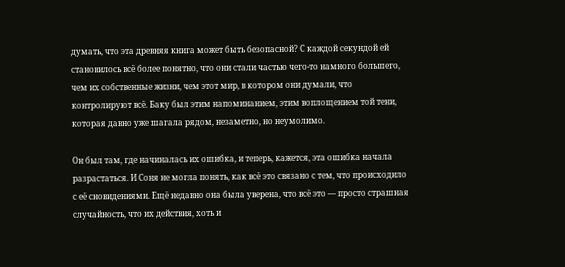думать, что эта древняя книга может быть безопасной? С каждой секундой ей становилось всё более понятно, что они стали частью чего-то намного большего, чем их собственные жизни, чем этот мир, в котором они думали, что контролируют всё. Баку был этим напоминанием, этим воплощением той тени, которая давно уже шагала рядом, незаметно, но неумолимо.

Он был там, где начиналась их ошибка, и теперь, кажется, эта ошибка начала разрастаться. И Соня не могла понять, как всё это связано с тем, что происходило с её сновидениями. Ещё недавно она была уверена, что всё это — просто страшная случайность, что их действия, хоть и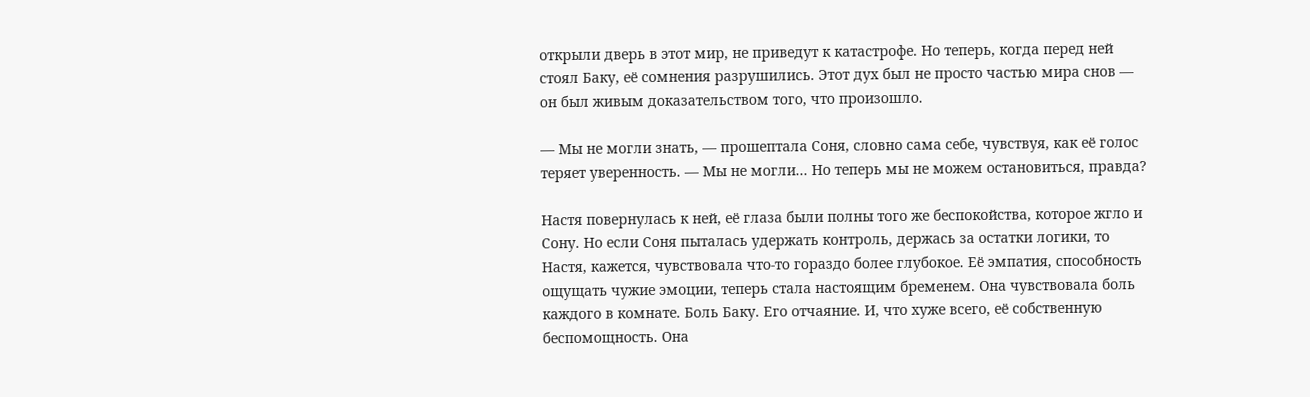открыли дверь в этот мир, не приведут к катастрофе. Но теперь, когда перед ней стоял Баку, её сомнения разрушились. Этот дух был не просто частью мира снов — он был живым доказательством того, что произошло.

— Мы не могли знать, — прошептала Соня, словно сама себе, чувствуя, как её голос теряет уверенность. — Мы не могли... Но теперь мы не можем остановиться, правда?

Настя повернулась к ней, её глаза были полны того же беспокойства, которое жгло и Сону. Но если Соня пыталась удержать контроль, держась за остатки логики, то Настя, кажется, чувствовала что-то гораздо более глубокое. Её эмпатия, способность ощущать чужие эмоции, теперь стала настоящим бременем. Она чувствовала боль каждого в комнате. Боль Баку. Его отчаяние. И, что хуже всего, её собственную беспомощность. Она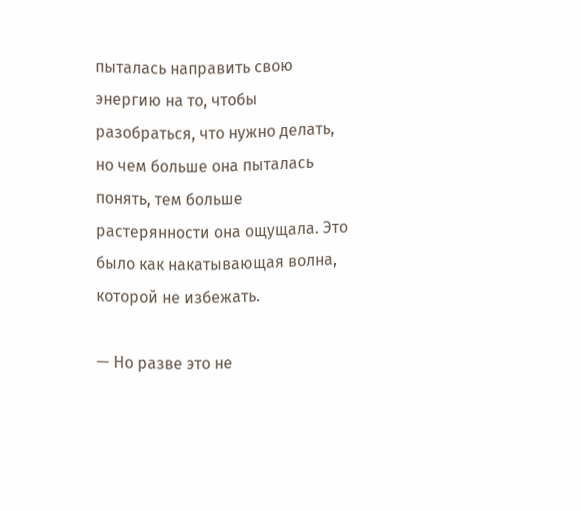пыталась направить свою энергию на то, чтобы разобраться, что нужно делать, но чем больше она пыталась понять, тем больше растерянности она ощущала. Это было как накатывающая волна, которой не избежать.

— Но разве это не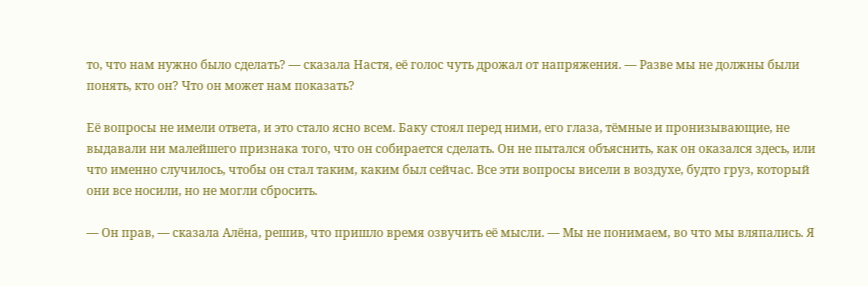то, что нам нужно было сделать? — сказала Настя, её голос чуть дрожал от напряжения. — Разве мы не должны были понять, кто он? Что он может нам показать?

Её вопросы не имели ответа, и это стало ясно всем. Баку стоял перед ними, его глаза, тёмные и пронизывающие, не выдавали ни малейшего признака того, что он собирается сделать. Он не пытался объяснить, как он оказался здесь, или что именно случилось, чтобы он стал таким, каким был сейчас. Все эти вопросы висели в воздухе, будто груз, который они все носили, но не могли сбросить.

— Он прав, — сказала Алёна, решив, что пришло время озвучить её мысли. — Мы не понимаем, во что мы вляпались. Я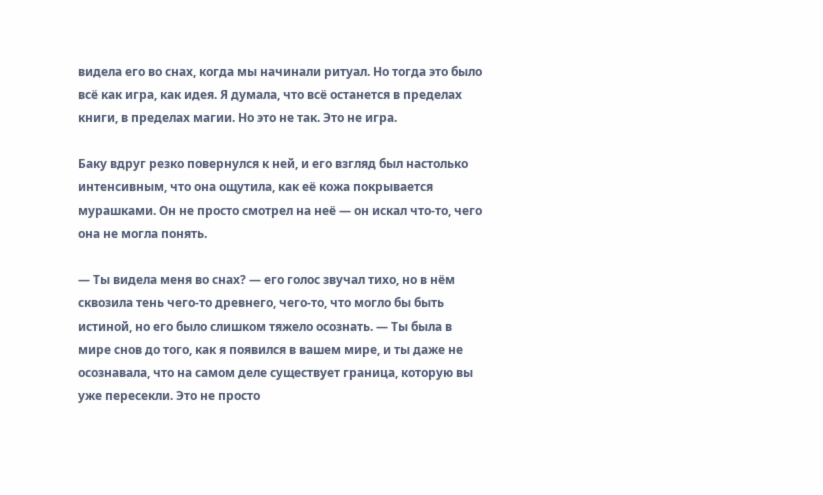видела его во снах, когда мы начинали ритуал. Но тогда это было всё как игра, как идея. Я думала, что всё останется в пределах книги, в пределах магии. Но это не так. Это не игра.

Баку вдруг резко повернулся к ней, и его взгляд был настолько интенсивным, что она ощутила, как её кожа покрывается мурашками. Он не просто смотрел на неё — он искал что-то, чего она не могла понять.

— Ты видела меня во снах? — его голос звучал тихо, но в нём сквозила тень чего-то древнего, чего-то, что могло бы быть истиной, но его было слишком тяжело осознать. — Ты была в мире снов до того, как я появился в вашем мире, и ты даже не осознавала, что на самом деле существует граница, которую вы уже пересекли. Это не просто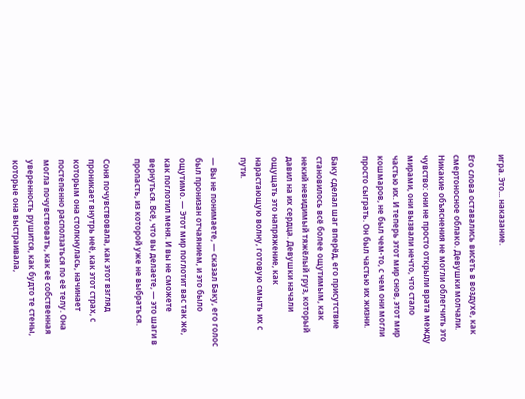игра. Это... наказание.

Его слова оставались висеть в воздухе, как смертоносное облако. Девушки молчали. Никакие объяснения не могли облегчить это чувство: они не просто открыли врата между мирами, они вызвали нечто, что стало частью их. И теперь этот мир снов, этот мир кошмаров, не был чем-то, с чем они могли просто сыграть. Он был частью их жизни.

Баку сделал шаг вперёд, его присутствие становилось всё более ощутимым, как некий невидимый тяжёлый груз, который давил на их сердца. Девушки начали ощущать это напряжение, как нарастающую волну, готовую смыть их с пути.

— Вы не понимаете, — сказал Баку, его голос был пронизан отчаянием, и это было ощутимо. — Этот мир поглотит вас так же, как поглотил меня. И вы не сможете вернуться. Всё, что вы делаете, — это шаги в пропасть, из которой уже не выбраться.

Соня почувствовала, как этот взгляд проникает внутрь неё, как этот страх, с которым она столкнулась, начинает постепенно расползаться по её телу. Она могла почувствовать, как её собственная уверенность рушится, как будто те стены, которые она выстраивала,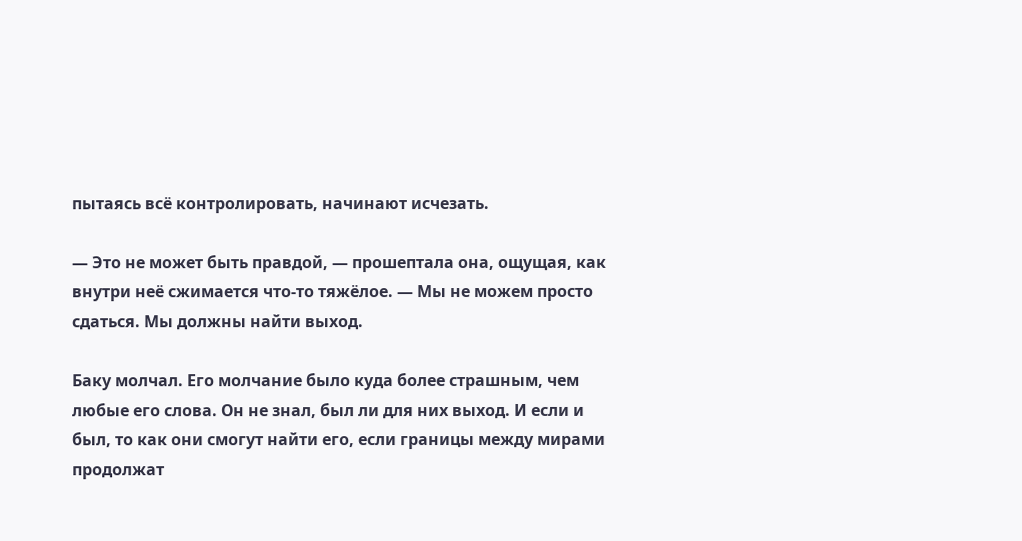пытаясь всё контролировать, начинают исчезать.

— Это не может быть правдой, — прошептала она, ощущая, как внутри неё сжимается что-то тяжёлое. — Мы не можем просто сдаться. Мы должны найти выход.

Баку молчал. Его молчание было куда более страшным, чем любые его слова. Он не знал, был ли для них выход. И если и был, то как они смогут найти его, если границы между мирами продолжат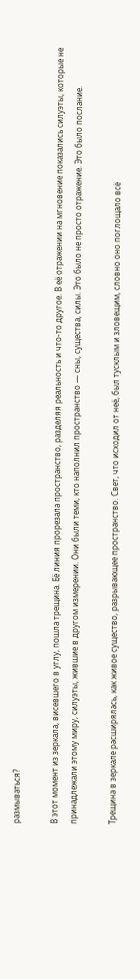размываться?

В этот момент из зеркала, висевшего в углу, пошла трещина. Её линия прорезала пространство, разделяя реальность и что-то другое. В её отражении на мгновение показались силуэты, которые не принадлежали этому миру, силуэты, жившие в другом измерении. Они были теми, кто наполнил пространство — сны, существа, силы. Это было не просто отражение. Это было послание.

Трещина в зеркале расширялась, как живое существо, разрывающее пространство. Свет, что исходил от неё, был тусклым и зловещим, словно оно поглощало всё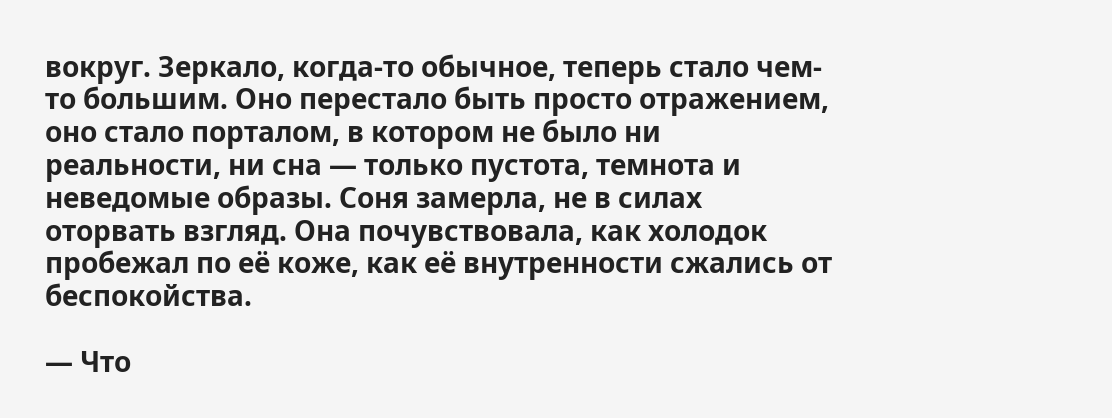вокруг. Зеркало, когда-то обычное, теперь стало чем-то большим. Оно перестало быть просто отражением, оно стало порталом, в котором не было ни реальности, ни сна — только пустота, темнота и неведомые образы. Соня замерла, не в силах оторвать взгляд. Она почувствовала, как холодок пробежал по её коже, как её внутренности сжались от беспокойства.

— Что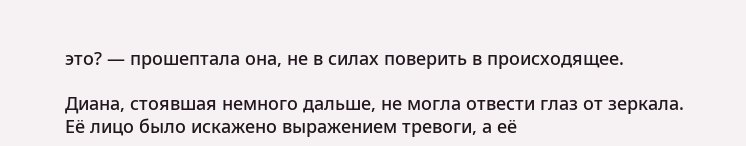это? — прошептала она, не в силах поверить в происходящее.

Диана, стоявшая немного дальше, не могла отвести глаз от зеркала. Её лицо было искажено выражением тревоги, а её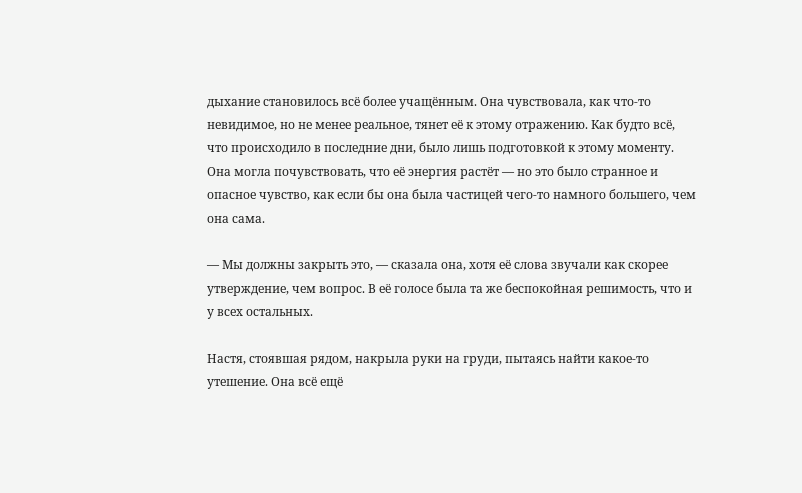дыхание становилось всё более учащённым. Она чувствовала, как что-то невидимое, но не менее реальное, тянет её к этому отражению. Как будто всё, что происходило в последние дни, было лишь подготовкой к этому моменту. Она могла почувствовать, что её энергия растёт — но это было странное и опасное чувство, как если бы она была частицей чего-то намного большего, чем она сама.

— Мы должны закрыть это, — сказала она, хотя её слова звучали как скорее утверждение, чем вопрос. В её голосе была та же беспокойная решимость, что и у всех остальных.

Настя, стоявшая рядом, накрыла руки на груди, пытаясь найти какое-то утешение. Она всё ещё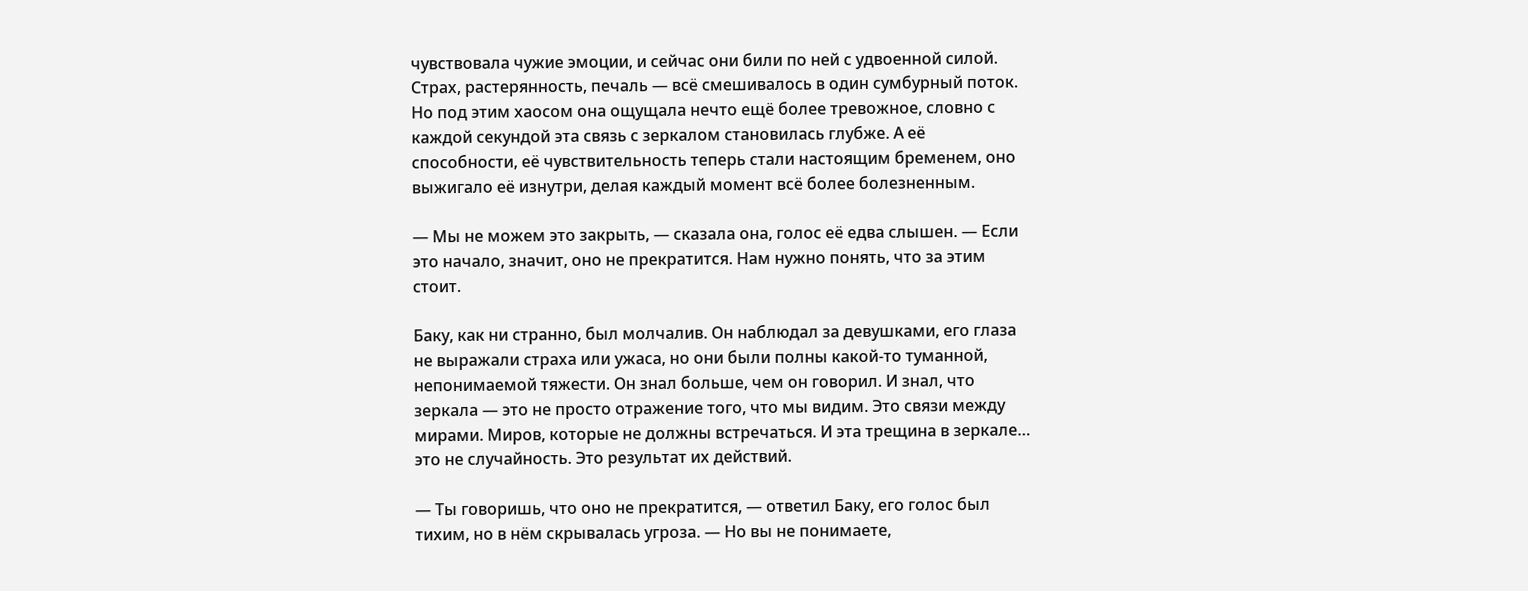чувствовала чужие эмоции, и сейчас они били по ней с удвоенной силой. Страх, растерянность, печаль — всё смешивалось в один сумбурный поток. Но под этим хаосом она ощущала нечто ещё более тревожное, словно с каждой секундой эта связь с зеркалом становилась глубже. А её способности, её чувствительность теперь стали настоящим бременем, оно выжигало её изнутри, делая каждый момент всё более болезненным.

— Мы не можем это закрыть, — сказала она, голос её едва слышен. — Если это начало, значит, оно не прекратится. Нам нужно понять, что за этим стоит.

Баку, как ни странно, был молчалив. Он наблюдал за девушками, его глаза не выражали страха или ужаса, но они были полны какой-то туманной, непонимаемой тяжести. Он знал больше, чем он говорил. И знал, что зеркала — это не просто отражение того, что мы видим. Это связи между мирами. Миров, которые не должны встречаться. И эта трещина в зеркале… это не случайность. Это результат их действий.

— Ты говоришь, что оно не прекратится, — ответил Баку, его голос был тихим, но в нём скрывалась угроза. — Но вы не понимаете,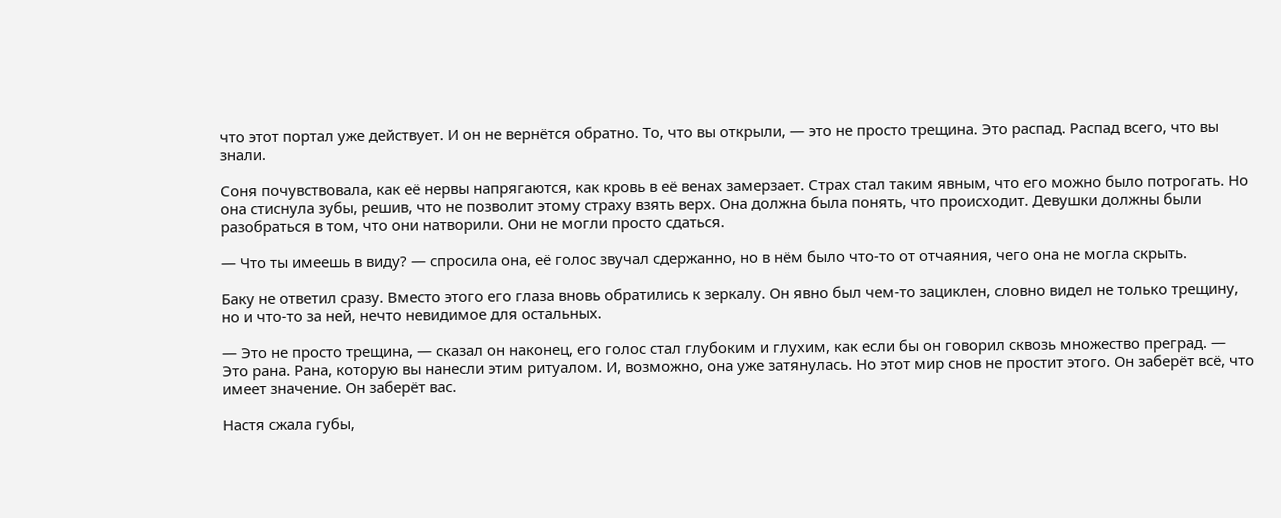что этот портал уже действует. И он не вернётся обратно. То, что вы открыли, — это не просто трещина. Это распад. Распад всего, что вы знали.

Соня почувствовала, как её нервы напрягаются, как кровь в её венах замерзает. Страх стал таким явным, что его можно было потрогать. Но она стиснула зубы, решив, что не позволит этому страху взять верх. Она должна была понять, что происходит. Девушки должны были разобраться в том, что они натворили. Они не могли просто сдаться.

— Что ты имеешь в виду? — спросила она, её голос звучал сдержанно, но в нём было что-то от отчаяния, чего она не могла скрыть.

Баку не ответил сразу. Вместо этого его глаза вновь обратились к зеркалу. Он явно был чем-то зациклен, словно видел не только трещину, но и что-то за ней, нечто невидимое для остальных.

— Это не просто трещина, — сказал он наконец, его голос стал глубоким и глухим, как если бы он говорил сквозь множество преград. — Это рана. Рана, которую вы нанесли этим ритуалом. И, возможно, она уже затянулась. Но этот мир снов не простит этого. Он заберёт всё, что имеет значение. Он заберёт вас.

Настя сжала губы,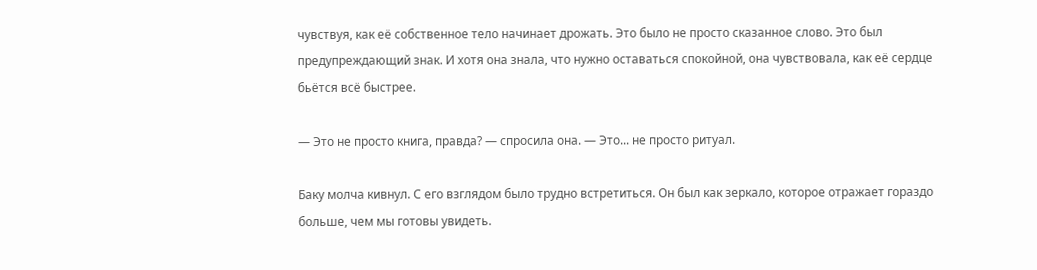чувствуя, как её собственное тело начинает дрожать. Это было не просто сказанное слово. Это был предупреждающий знак. И хотя она знала, что нужно оставаться спокойной, она чувствовала, как её сердце бьётся всё быстрее.

— Это не просто книга, правда? — спросила она. — Это... не просто ритуал.

Баку молча кивнул. С его взглядом было трудно встретиться. Он был как зеркало, которое отражает гораздо больше, чем мы готовы увидеть.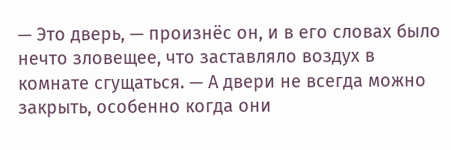— Это дверь, — произнёс он, и в его словах было нечто зловещее, что заставляло воздух в комнате сгущаться. — А двери не всегда можно закрыть, особенно когда они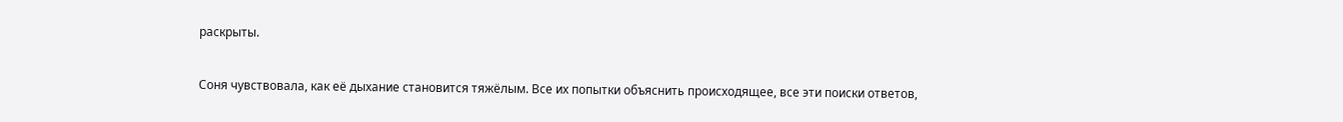раскрыты.

Соня чувствовала, как её дыхание становится тяжёлым. Все их попытки объяснить происходящее, все эти поиски ответов,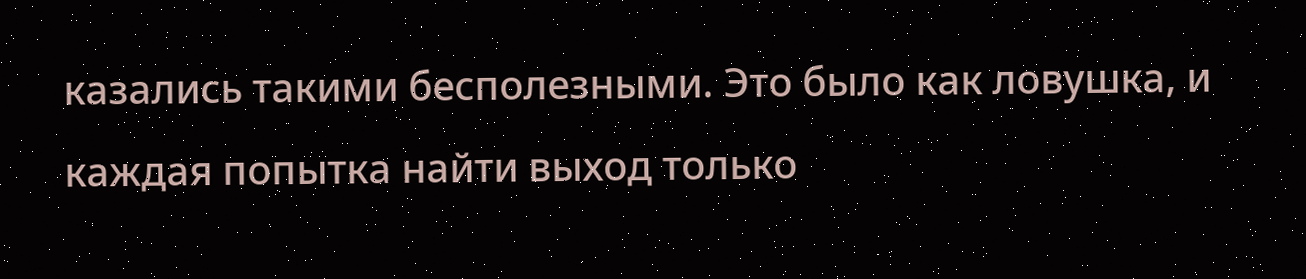казались такими бесполезными. Это было как ловушка, и каждая попытка найти выход только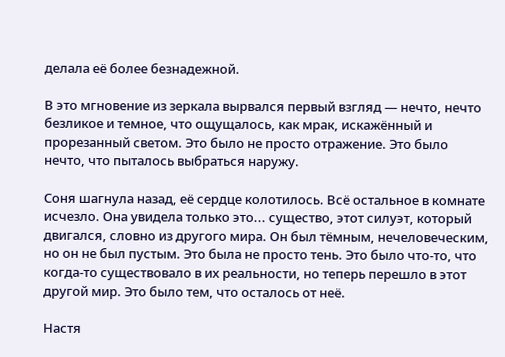делала её более безнадежной.

В это мгновение из зеркала вырвался первый взгляд — нечто, нечто безликое и темное, что ощущалось, как мрак, искажённый и прорезанный светом. Это было не просто отражение. Это было нечто, что пыталось выбраться наружу.

Соня шагнула назад, её сердце колотилось. Всё остальное в комнате исчезло. Она увидела только это... существо, этот силуэт, который двигался, словно из другого мира. Он был тёмным, нечеловеческим, но он не был пустым. Это была не просто тень. Это было что-то, что когда-то существовало в их реальности, но теперь перешло в этот другой мир. Это было тем, что осталось от неё.

Настя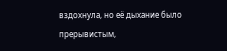вздохнула, но её дыхание было прерывистым,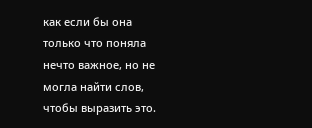как если бы она только что поняла нечто важное, но не могла найти слов, чтобы выразить это.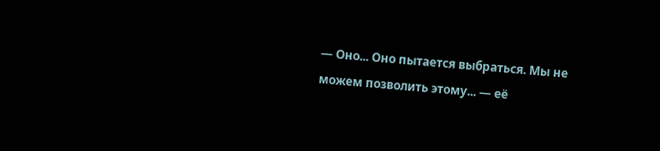— Оно... Оно пытается выбраться. Мы не можем позволить этому... — её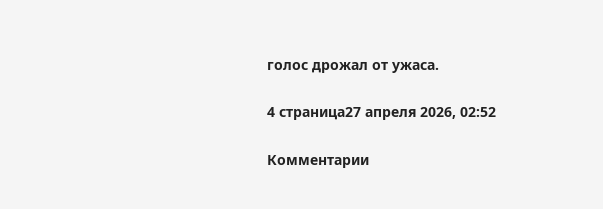голос дрожал от ужаса.

4 страница27 апреля 2026, 02:52

Комментарии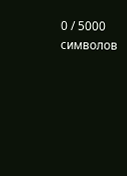0 / 5000 символов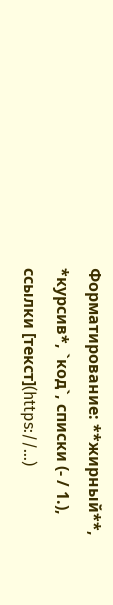Форматирование: **жирный**, *курсив*, `код`, списки (- / 1.), ссылки [текст](https://…)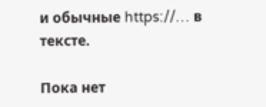и обычные https://… в тексте.

Пока нет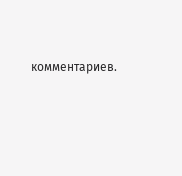комментариев.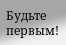Будьте первым!